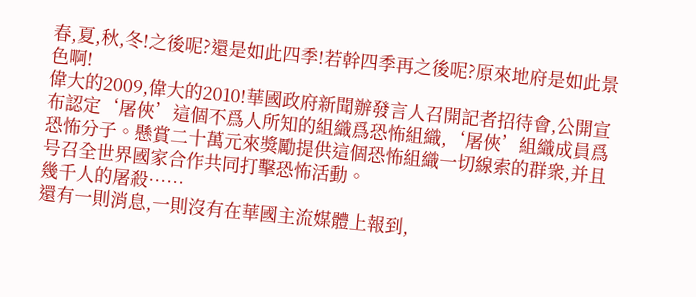春,夏,秋,冬!之後呢?還是如此四季!若幹四季再之後呢?原來地府是如此景色啊!
偉大的2009,偉大的2010!華國政府新聞辦發言人召開記者招待會,公開宣布認定‘屠俠’這個不爲人所知的組織爲恐怖組織,‘屠俠’組織成員爲恐怖分子。懸賞二十萬元來獎勵提供這個恐怖組織一切線索的群衆,并且号召全世界國家合作共同打擊恐怖活動。
幾千人的屠殺……
還有一則消息,一則沒有在華國主流媒體上報到,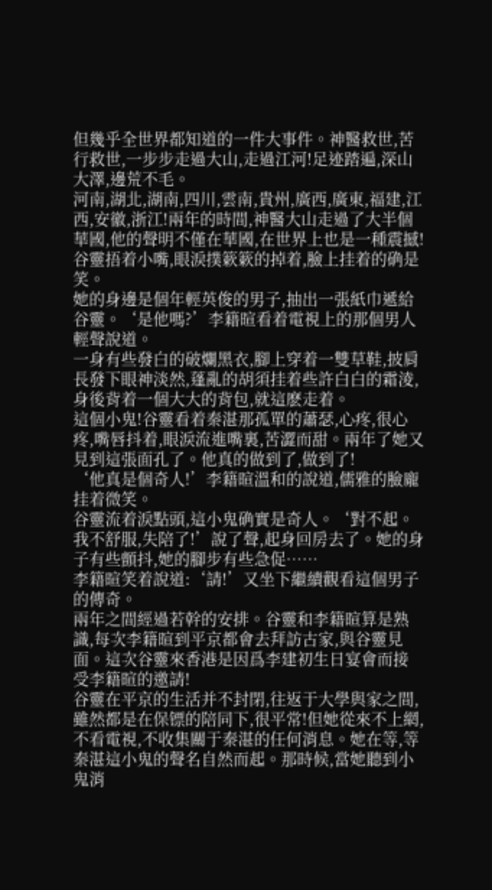但幾乎全世界都知道的一件大事件。神醫救世,苦行救世,一步步走過大山,走過江河!足迹踏遍,深山大澤,邊荒不毛。
河南,湖北,湖南,四川,雲南,貴州,廣西,廣東,福建,江西,安徽,浙江!兩年的時間,神醫大山走過了大半個華國,他的聲明不僅在華國,在世界上也是一種震撼!
谷靈捂着小嘴,眼淚撲簌簌的掉着,臉上挂着的确是笑。
她的身邊是個年輕英俊的男子,抽出一張紙巾遞給谷靈。‘是他嗎?’李籍暄看着電視上的那個男人輕聲說道。
一身有些發白的破爛黑衣,腳上穿着一雙草鞋,披肩長發下眼神淡然,蓬亂的胡須挂着些許白白的霜淩,身後背着一個大大的背包,就這麽走着。
這個小鬼!谷靈看着秦湛那孤單的蕭瑟,心疼,很心疼,嘴唇抖着,眼淚流進嘴裏,苦澀而甜。兩年了她又見到這張面孔了。他真的做到了,做到了!
‘他真是個奇人!’李籍暄溫和的說道,儒雅的臉龐挂着微笑。
谷靈流着淚點頭,這小鬼确實是奇人。‘對不起。我不舒服,失陪了!’說了聲,起身回房去了。她的身子有些顫抖,她的腳步有些急促……
李籍暄笑着說道:‘請!’又坐下繼續觀看這個男子的傳奇。
兩年之間經過若幹的安排。谷靈和李籍暄算是熟識,每次李籍暄到平京都會去拜訪古家,與谷靈見面。這次谷靈來香港是因爲李建初生日宴會而接受李籍暄的邀請!
谷靈在平京的生活并不封閉,往返于大學與家之間,雖然都是在保镖的陪同下,很平常!但她從來不上網,不看電視,不收集關于秦湛的任何消息。她在等,等秦湛這小鬼的聲名自然而起。那時候,當她聽到小鬼消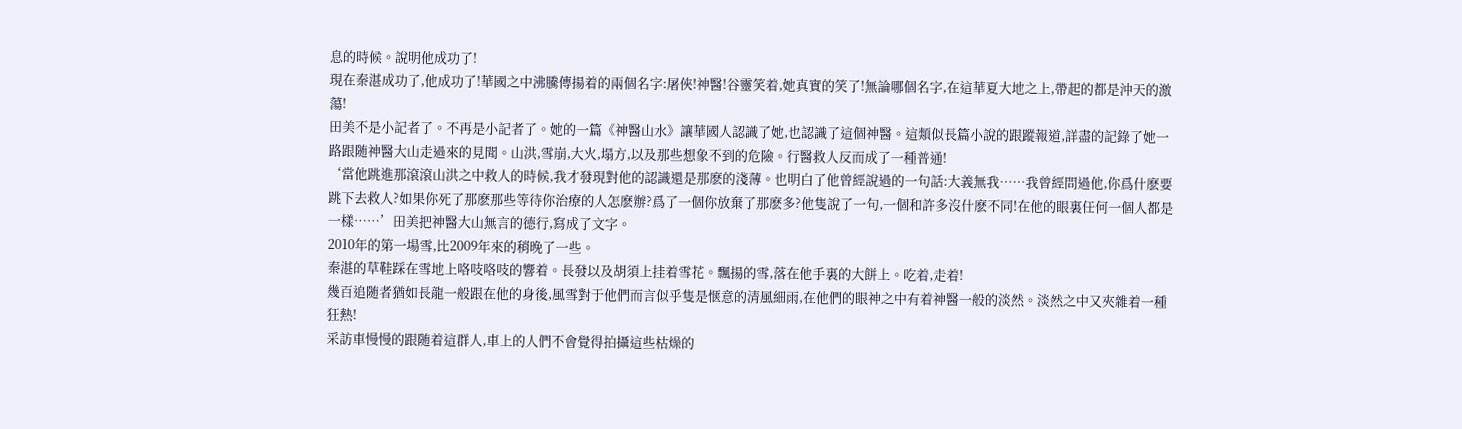息的時候。說明他成功了!
現在秦湛成功了,他成功了!華國之中沸騰傳揚着的兩個名字:屠俠!神醫!谷靈笑着,她真實的笑了!無論哪個名字,在這華夏大地之上,帶起的都是沖天的激蕩!
田美不是小記者了。不再是小記者了。她的一篇《神醫山水》讓華國人認識了她,也認識了這個神醫。這類似長篇小說的跟蹤報道,詳盡的記錄了她一路跟随神醫大山走過來的見聞。山洪,雪崩,大火,塌方,以及那些想象不到的危險。行醫救人反而成了一種普通!
‘當他跳進那滾滾山洪之中救人的時候,我才發現對他的認識還是那麽的淺薄。也明白了他曾經說過的一句話:大義無我……我曾經問過他,你爲什麽要跳下去救人?如果你死了那麽那些等待你治療的人怎麽辦?爲了一個你放棄了那麽多?他隻說了一句,一個和許多沒什麽不同!在他的眼裏任何一個人都是一樣……’田美把神醫大山無言的德行,寫成了文字。
2010年的第一場雪,比2009年來的稍晚了一些。
秦湛的草鞋踩在雪地上咯吱咯吱的響着。長發以及胡須上挂着雪花。飄揚的雪,落在他手裏的大餅上。吃着,走着!
幾百追随者猶如長龍一般跟在他的身後,風雪對于他們而言似乎隻是惬意的清風細雨,在他們的眼神之中有着神醫一般的淡然。淡然之中又夾雜着一種狂熱!
采訪車慢慢的跟随着這群人,車上的人們不會覺得拍攝這些枯燥的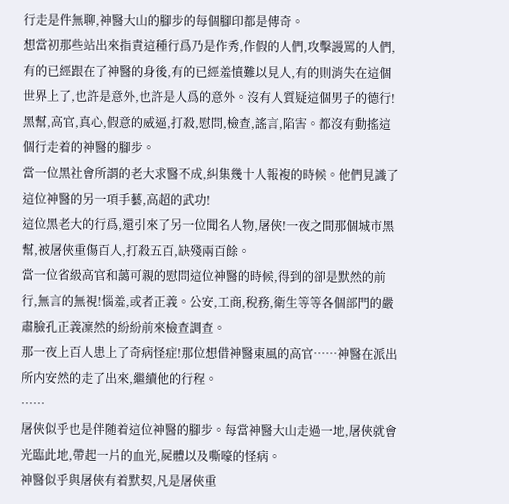行走是件無聊,神醫大山的腳步的每個腳印都是傳奇。
想當初那些站出來指責這種行爲乃是作秀,作假的人們,攻擊謾罵的人們,有的已經跟在了神醫的身後,有的已經羞憤難以見人,有的則消失在這個世界上了,也許是意外,也許是人爲的意外。沒有人質疑這個男子的德行!
黑幫,高官,真心,假意的威逼,打殺,慰問,檢查,謠言,陷害。都沒有動搖這個行走着的神醫的腳步。
當一位黑社會所謂的老大求醫不成,糾集幾十人報複的時候。他們見識了這位神醫的另一項手藝,高超的武功!
這位黑老大的行爲,還引來了另一位聞名人物,屠俠!一夜之間那個城市黑幫,被屠俠重傷百人,打殺五百,缺殘兩百餘。
當一位省級高官和藹可親的慰問這位神醫的時候,得到的卻是默然的前行,無言的無視!惱羞,或者正義。公安,工商,稅務,衛生等等各個部門的嚴肅臉孔正義凜然的紛紛前來檢查調查。
那一夜上百人患上了奇病怪症!那位想借神醫東風的高官……神醫在派出所内安然的走了出來,繼續他的行程。
……
屠俠似乎也是伴随着這位神醫的腳步。每當神醫大山走過一地,屠俠就會光臨此地,帶起一片的血光,屍體以及嘶嚎的怪病。
神醫似乎與屠俠有着默契,凡是屠俠重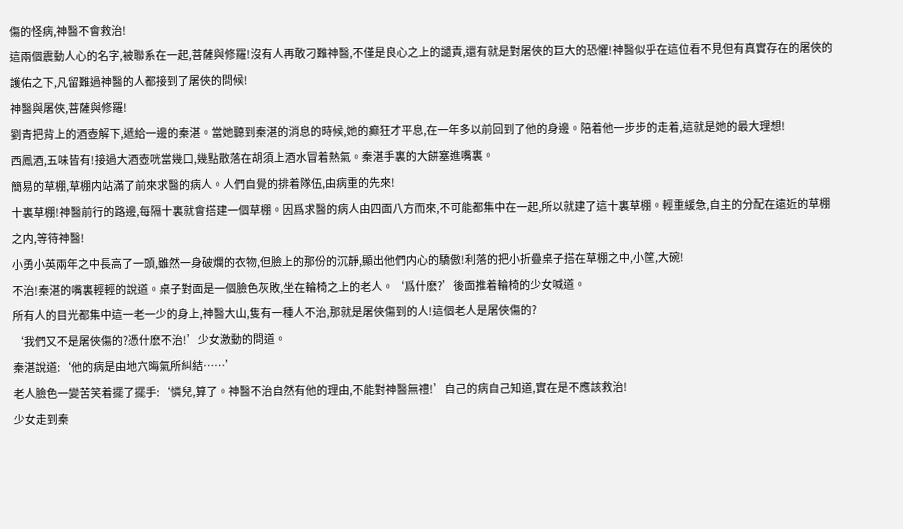傷的怪病,神醫不會救治!
這兩個震動人心的名字,被聯系在一起,菩薩與修羅!沒有人再敢刁難神醫,不僅是良心之上的譴責,還有就是對屠俠的巨大的恐懼!神醫似乎在這位看不見但有真實存在的屠俠的護佑之下,凡留難過神醫的人都接到了屠俠的問候!
神醫與屠俠,菩薩與修羅!
劉青把背上的酒壺解下,遞給一邊的秦湛。當她聽到秦湛的消息的時候,她的癫狂才平息,在一年多以前回到了他的身邊。陪着他一步步的走着,這就是她的最大理想!
西鳳酒,五味皆有!接過大酒壺咣當幾口,幾點散落在胡須上酒水冒着熱氣。秦湛手裏的大餅塞進嘴裏。
簡易的草棚,草棚内站滿了前來求醫的病人。人們自覺的排着隊伍,由病重的先來!
十裏草棚!神醫前行的路邊,每隔十裏就會搭建一個草棚。因爲求醫的病人由四面八方而來,不可能都集中在一起,所以就建了這十裏草棚。輕重緩急,自主的分配在遠近的草棚之内,等待神醫!
小勇小英兩年之中長高了一頭,雖然一身破爛的衣物,但臉上的那份的沉靜,顯出他們内心的驕傲!利落的把小折疊桌子搭在草棚之中,小筐,大碗!
不治!秦湛的嘴裏輕輕的說道。桌子對面是一個臉色灰敗,坐在輪椅之上的老人。‘爲什麽?’後面推着輪椅的少女喊道。
所有人的目光都集中這一老一少的身上,神醫大山,隻有一種人不治,那就是屠俠傷到的人!這個老人是屠俠傷的?
‘我們又不是屠俠傷的?憑什麽不治!’少女激動的問道。
秦湛說道:‘他的病是由地穴晦氣所糾結……’
老人臉色一變苦笑着擺了擺手:‘憐兒,算了。神醫不治自然有他的理由,不能對神醫無禮!’自己的病自己知道,實在是不應該救治!
少女走到秦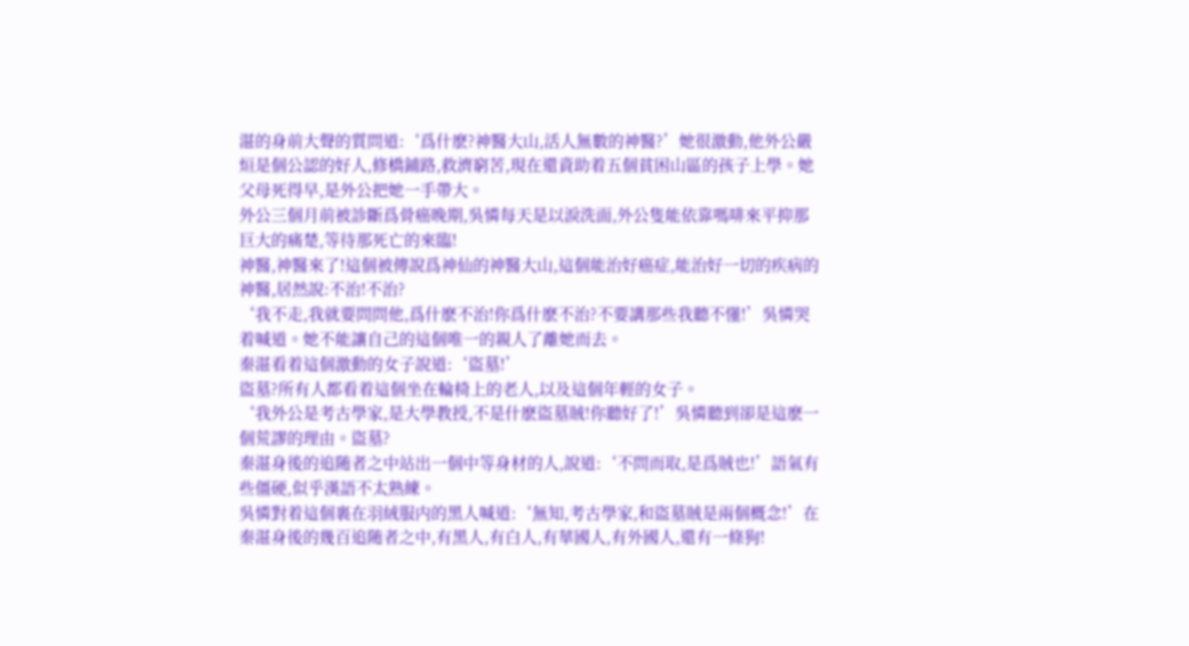湛的身前大聲的質問道:‘爲什麽?神醫大山,活人無數的神醫?’她很激動,他外公嚴烜是個公認的好人,修橋鋪路,救濟窮苦,現在還資助着五個貧困山區的孩子上學。她父母死得早,是外公把她一手帶大。
外公三個月前被診斷爲骨癌晚期,吳憐每天是以淚洗面,外公隻能依靠嗎啡來平抑那巨大的痛楚,等待那死亡的來臨!
神醫,神醫來了!這個被傳說爲神仙的神醫大山,這個能治好癌症,能治好一切的疾病的神醫,居然說:不治!不治?
‘我不走,我就要問問他,爲什麽不治!你爲什麽不治?不要講那些我聽不懂!’吳憐哭着喊道。她不能讓自己的這個唯一的親人了離她而去。
秦湛看着這個激動的女子說道:‘盜墓!’
盜墓?所有人都看着這個坐在輪椅上的老人,以及這個年輕的女子。
‘我外公是考古學家,是大學教授,不是什麽盜墓賊!你聽好了!’吳憐聽到卻是這麽一個荒謬的理由。盜墓?
秦湛身後的追随者之中站出一個中等身材的人,說道:‘不問而取,是爲賊也!’語氣有些僵硬,似乎漢語不太熟練。
吳憐對着這個裹在羽絨服内的黑人喊道:‘無知,考古學家,和盜墓賊是兩個概念!’在秦湛身後的幾百追随者之中,有黑人,有白人,有華國人,有外國人,還有一條狗!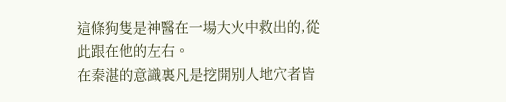這條狗隻是神醫在一場大火中救出的,從此跟在他的左右。
在秦湛的意識裏凡是挖開别人地穴者皆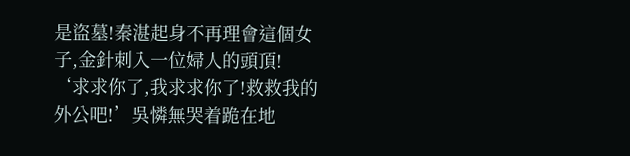是盜墓!秦湛起身不再理會這個女子,金針刺入一位婦人的頭頂!
‘求求你了,我求求你了!救救我的外公吧!’吳憐無哭着跪在地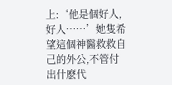上:‘他是個好人,好人……’她隻希望這個神醫救救自己的外公,不管付出什麽代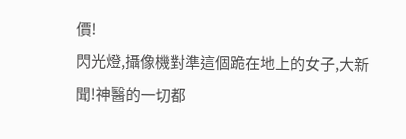價!
閃光燈,攝像機對準這個跪在地上的女子,大新聞!神醫的一切都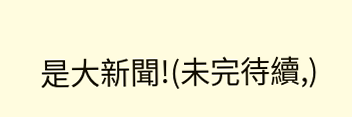是大新聞!(未完待續,)